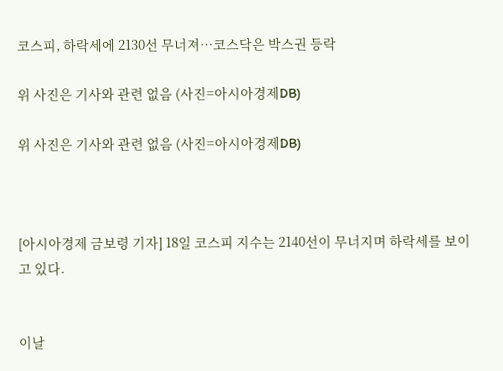코스피, 하락세에 2130선 무너져…코스닥은 박스권 등락

위 사진은 기사와 관련 없음 (사진=아시아경제DB)

위 사진은 기사와 관련 없음 (사진=아시아경제DB)



[아시아경제 금보령 기자] 18일 코스피 지수는 2140선이 무너지며 하락세를 보이고 있다.


이날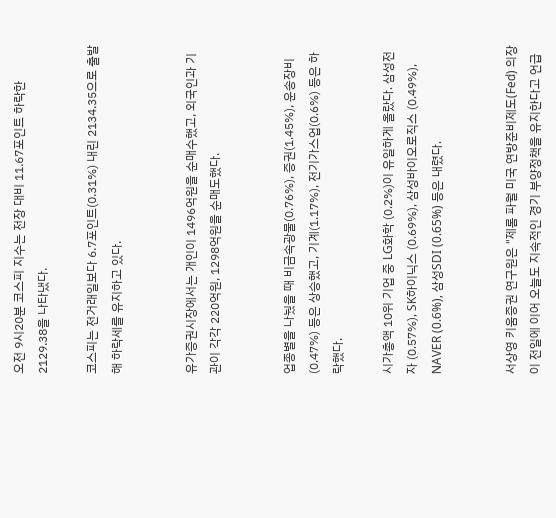오전 9시20분 코스피 지수는 전장 대비 11.67포인트 하락한 2129.38을 나타냈다.

코스피는 전거래일보다 6.7포인트(0.31%) 내린 2134.35으로 출발해 하락세를 유지하고 있다.


유가증권시장에서는 개인이 1496억원을 순매수했고, 외국인과 기관이 각각 220억원, 1298억원을 순매도했다.


업종별을 나눴을 때 비금속광물(0.76%), 증권(1.45%), 운송장비(0.47%) 등은 상승했고, 기계(1.17%), 전기가스업(0.6%) 등은 하락했다.

시가총액 10위 기업 중 LG화학 (0.2%)이 유일하게 올랐다. 삼성전자 (0.57%), SK하이닉스 (0.69%), 삼성바이오로직스 (0.49%), NAVER (0.6%), 삼성SDI (0.65%) 등은 내렸다.


서상영 키움증권 연구원은 "제롬 파월 미국 연방준비제도(Fed) 의장이 전일에 이어 오늘도 지속적인 경기 부양정책을 유지한다고 언급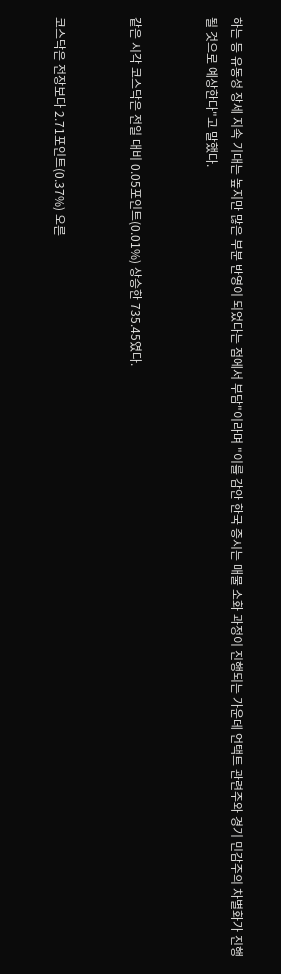하는 등 유동성 장세 지속 기대는 높지만 많은 부분 반영이 되었다는 점에서 부담"이라며 "이를 감안 한국 증시는 매물 소화 과정이 진행되는 가운데 언택트 관련주와 경기 민감주의 차별화가 진행될 것으로 예상한다"고 말했다.


같은 시각 코스닥은 전일 대비 0.05포인트(0.01%) 상승한 735.45였다.


코스닥은 전장보다 2.71포인트(0.37%) 오른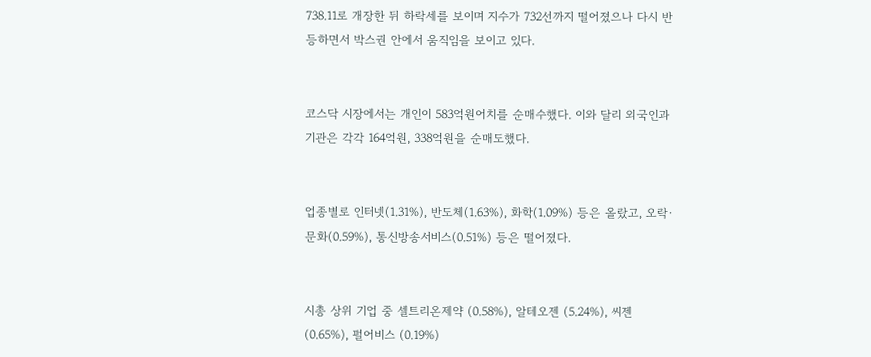738.11로 개장한 뒤 하락세를 보이며 지수가 732선까지 떨어졌으나 다시 반등하면서 박스권 안에서 움직임을 보이고 있다.


코스닥 시장에서는 개인이 583억원어치를 순매수했다. 이와 달리 외국인과 기관은 각각 164억원, 338억원을 순매도했다.


업종별로 인터넷(1.31%), 반도체(1.63%), 화학(1.09%) 등은 올랐고, 오락·문화(0.59%), 통신방송서비스(0.51%) 등은 떨어졌다.


시총 상위 기업 중 셀트리온제약 (0.58%), 알테오젠 (5.24%), 씨젠 (0.65%), 펄어비스 (0.19%)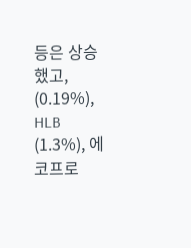등은 상승했고, (0.19%), HLB (1.3%), 에코프로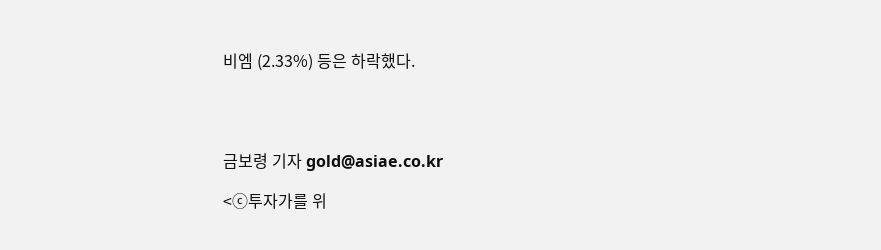비엠 (2.33%) 등은 하락했다.




금보령 기자 gold@asiae.co.kr

<ⓒ투자가를 위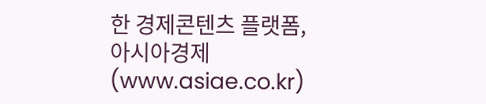한 경제콘텐츠 플랫폼, 아시아경제(www.asiae.co.kr)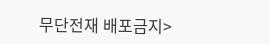무단전재 배포금지>